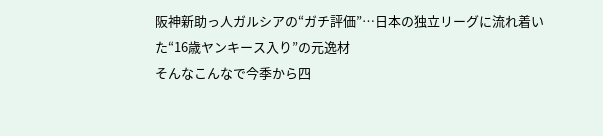阪神新助っ人ガルシアの“ガチ評価”…日本の独立リーグに流れ着いた“16歳ヤンキース入り”の元逸材
そんなこんなで今季から四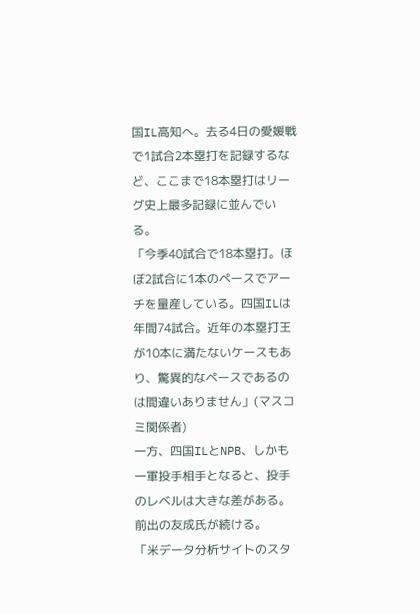国IL高知へ。去る4日の愛媛戦で1試合2本塁打を記録するなど、ここまで18本塁打はリーグ史上最多記録に並んでいる。
「今季40試合で18本塁打。ほぼ2試合に1本のペースでアーチを量産している。四国ILは年間74試合。近年の本塁打王が10本に満たないケースもあり、驚異的なペースであるのは間違いありません」(マスコミ関係者)
一方、四国ILとNPB、しかも一軍投手相手となると、投手のレベルは大きな差がある。前出の友成氏が続ける。
「米データ分析サイトのスタ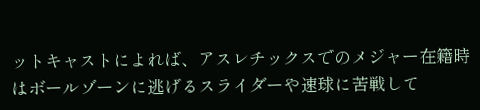ットキャストによれば、アスレチックスでのメジャー在籍時はボールゾーンに逃げるスライダーや速球に苦戦して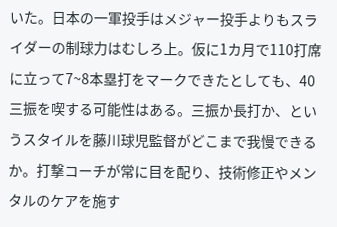いた。日本の一軍投手はメジャー投手よりもスライダーの制球力はむしろ上。仮に1カ月で110打席に立って7~8本塁打をマークできたとしても、40三振を喫する可能性はある。三振か長打か、というスタイルを藤川球児監督がどこまで我慢できるか。打撃コーチが常に目を配り、技術修正やメンタルのケアを施す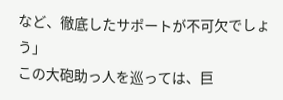など、徹底したサポートが不可欠でしょう」
この大砲助っ人を巡っては、巨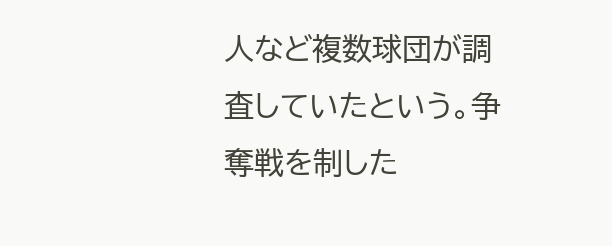人など複数球団が調査していたという。争奪戦を制した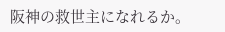阪神の救世主になれるか。